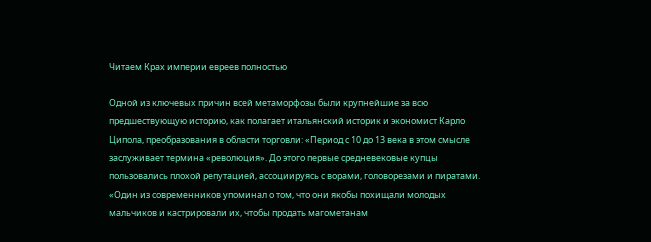Читаем Крах империи евреев полностью

Одной из ключевых причин всей метаморфозы были крупнейшие за всю предшествующую историю, как полагает итальянский историк и экономист Карло Ципола, преобразования в области торговли: «Период с 10 до 13 века в этом смысле заслуживает термина «революция». До этого первые средневековые купцы пользовались плохой репутацией, ассоциируясь с ворами, головорезами и пиратами. «Один из современников упоминал о том, что они якобы похищали молодых мальчиков и кастрировали их, чтобы продать магометанам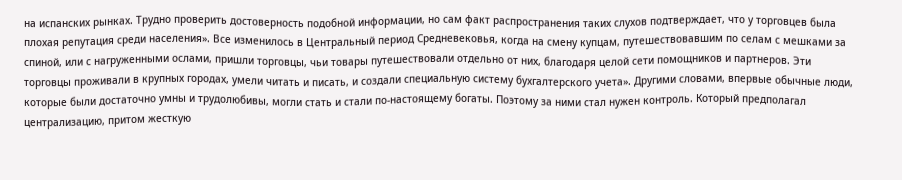на испанских рынках. Трудно проверить достоверность подобной информации, но сам факт распространения таких слухов подтверждает, что у торговцев была плохая репутация среди населения». Все изменилось в Центральный период Средневековья, когда на смену купцам, путешествовавшим по селам с мешками за спиной, или с нагруженными ослами, пришли торговцы, чьи товары путешествовали отдельно от них, благодаря целой сети помощников и партнеров. Эти торговцы проживали в крупных городах, умели читать и писать, и создали специальную систему бухгалтерского учета». Другими словами, впервые обычные люди, которые были достаточно умны и трудолюбивы, могли стать и стали по-настоящему богаты. Поэтому за ними стал нужен контроль. Который предполагал централизацию, притом жесткую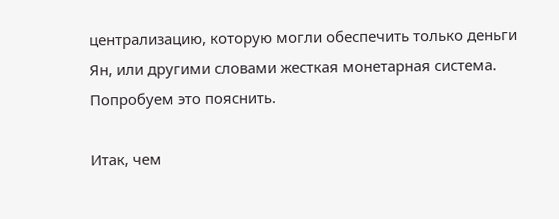централизацию, которую могли обеспечить только деньги Ян, или другими словами жесткая монетарная система. Попробуем это пояснить.

Итак, чем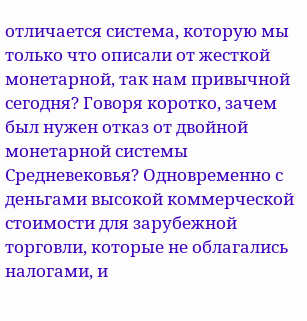отличается система, которую мы только что описали от жесткой монетарной, так нам привычной сегодня? Говоря коротко, зачем был нужен отказ от двойной монетарной системы Средневековья? Одновременно с деньгами высокой коммерческой стоимости для зарубежной торговли, которые не облагались налогами, и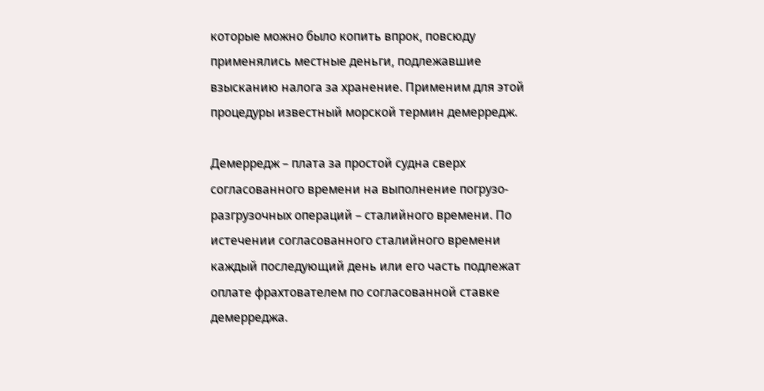которые можно было копить впрок, повсюду применялись местные деньги, подлежавшие взысканию налога за хранение. Применим для этой процедуры известный морской термин демерредж.

Демерредж – плата за простой судна сверх согласованного времени на выполнение погрузо-разгрузочных операций – сталийного времени. По истечении согласованного сталийного времени каждый последующий день или его часть подлежат оплате фрахтователем по согласованной ставке демерреджа.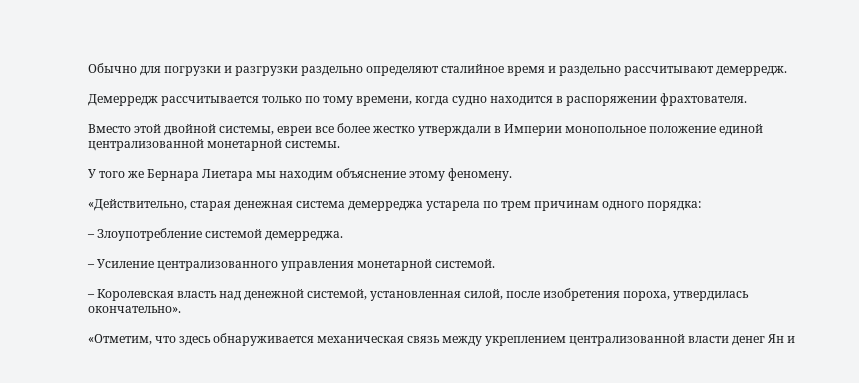Обычно для погрузки и разгрузки раздельно определяют сталийное время и раздельно рассчитывают демерредж.

Демерредж рассчитывается только по тому времени, когда судно находится в распоряжении фрахтователя.

Вместо этой двойной системы, евреи все более жестко утверждали в Империи монопольное положение единой централизованной монетарной системы.

У того же Бернара Лиетара мы находим объяснение этому феномену.

«Действительно, старая денежная система демерреджа устарела по трем причинам одного порядка:

– Злоупотребление системой демерреджа.

– Усиление централизованного управления монетарной системой.

– Королевская власть над денежной системой, установленная силой, после изобретения пороха, утвердилась окончательно».

«Отметим, что здесь обнаруживается механическая связь между укреплением централизованной власти денег Ян и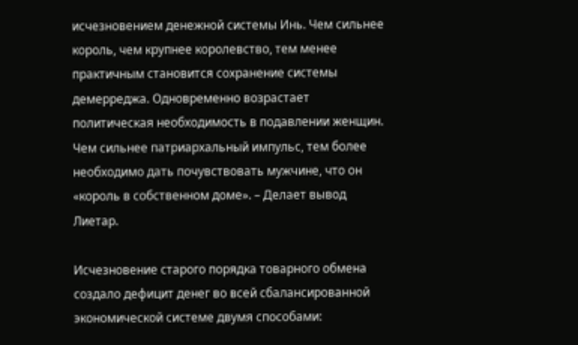исчезновением денежной системы Инь. Чем сильнее король, чем крупнее королевство, тем менее практичным становится сохранение системы демерреджа. Одновременно возрастает политическая необходимость в подавлении женщин. Чем сильнее патриархальный импульс, тем более необходимо дать почувствовать мужчине, что он «король в собственном доме». – Делает вывод Лиетар.

Исчезновение старого порядка товарного обмена создало дефицит денег во всей сбалансированной экономической системе двумя способами: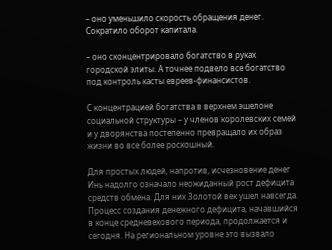– оно уменьшило скорость обращения денег. Сократило оборот капитала.

– оно сконцентрировало богатство в руках городской элиты. А точнее подвело все богатство под контроль касты евреев-финансистов.

С концентрацией богатства в верхнем эшелоне социальной структуры – у членов королевских семей и у дворянства постепенно превращало их образ жизни во все более роскошный.

Для простых людей, напротив, исчезновение денег Инь надолго означало неожиданный рост дефицита средств обмена. Для них Золотой век ушел навсегда. Процесс создания денежного дефицита, начавшийся в конце средневекового периода, продолжается и сегодня. На региональном уровне это вызвало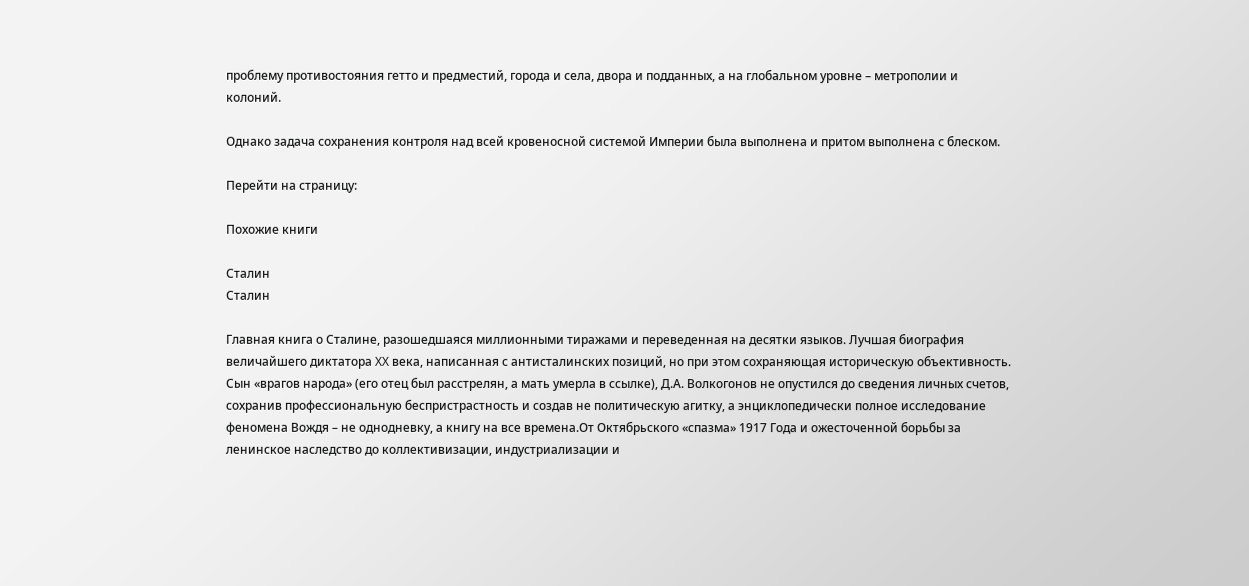проблему противостояния гетто и предместий, города и села, двора и подданных, а на глобальном уровне – метрополии и колоний.

Однако задача сохранения контроля над всей кровеносной системой Империи была выполнена и притом выполнена с блеском.

Перейти на страницу:

Похожие книги

Сталин
Сталин

Главная книга о Сталине, разошедшаяся миллионными тиражами и переведенная на десятки языков. Лучшая биография величайшего диктатора XX века, написанная с антисталинских позиций, но при этом сохраняющая историческую объективность. Сын «врагов народа» (его отец был расстрелян, а мать умерла в ссылке), Д.А. Волкогонов не опустился до сведения личных счетов, сохранив профессиональную беспристрастность и создав не политическую агитку, а энциклопедически полное исследование феномена Вождя – не однодневку, а книгу на все времена.От Октябрьского «спазма» 1917 Года и ожесточенной борьбы за ленинское наследство до коллективизации, индустриализации и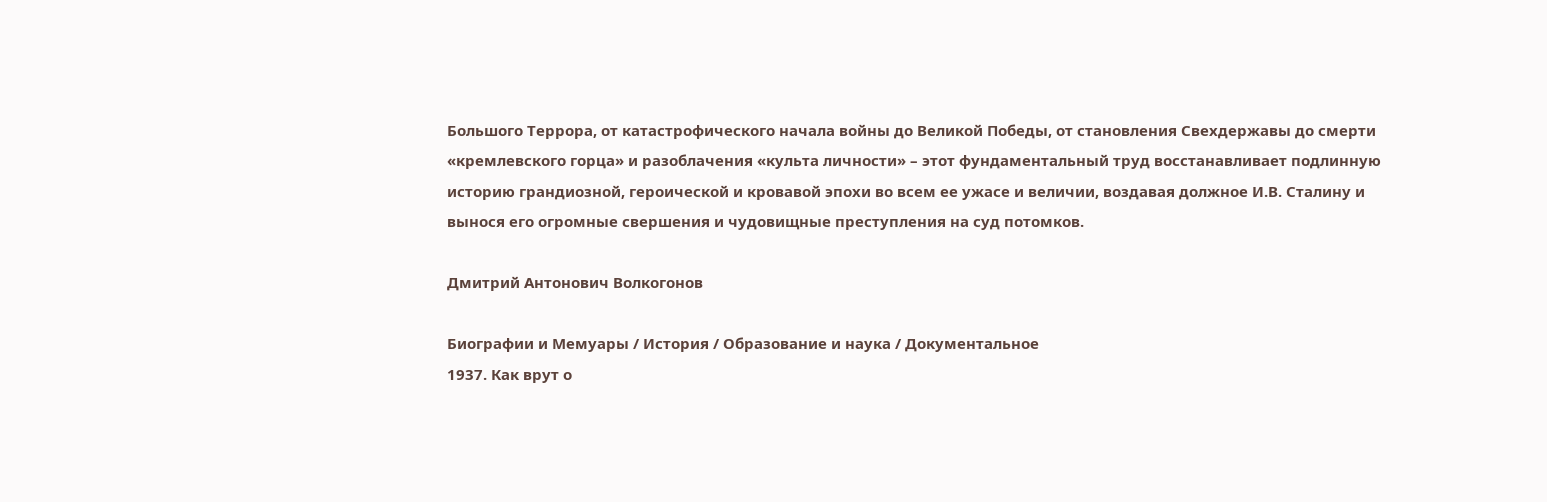Большого Террора, от катастрофического начала войны до Великой Победы, от становления Свехдержавы до смерти «кремлевского горца» и разоблачения «культа личности» – этот фундаментальный труд восстанавливает подлинную историю грандиозной, героической и кровавой эпохи во всем ее ужасе и величии, воздавая должное И.В. Сталину и вынося его огромные свершения и чудовищные преступления на суд потомков.

Дмитрий Антонович Волкогонов

Биографии и Мемуары / История / Образование и наука / Документальное
1937. Как врут о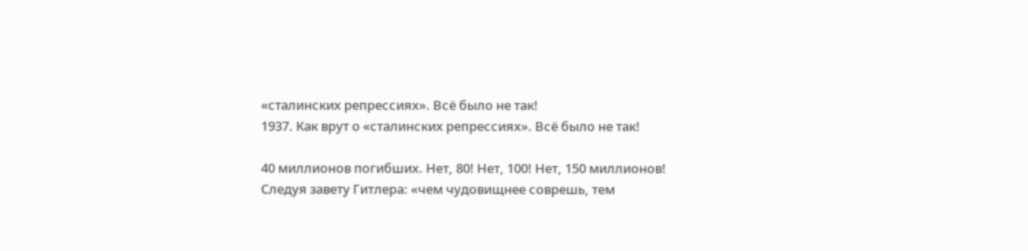«сталинских репрессиях». Всё было не так!
1937. Как врут о «сталинских репрессиях». Всё было не так!

40 миллионов погибших. Нет, 80! Нет, 100! Нет, 150 миллионов! Следуя завету Гитлера: «чем чудовищнее соврешь, тем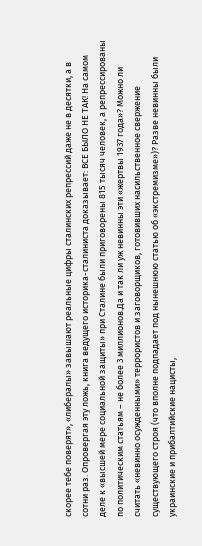скорее тебе поверят», «либералы» завышают реальные цифры сталинских репрессий даже не в десятки, а в сотни раз. Опровергая эту ложь, книга ведущего историка-сталиниста доказывает: ВСЕ БЫЛО НЕ ТАК! На самом деле к «высшей мере социальной защиты» при Сталине были приговорены 815 тысяч человек, а репрессированы по политическим статьям – не более 3 миллионов.Да и так ли уж невинны эти «жертвы 1937 года»? Можно ли считать «невинно осужденными» террористов и заговорщиков, готовивших насильственное свержение существующего строя (что вполне подпадает под нынешнюю статью об «экстремизме»)? Разве невинны были украинские и прибалтийские нацисты,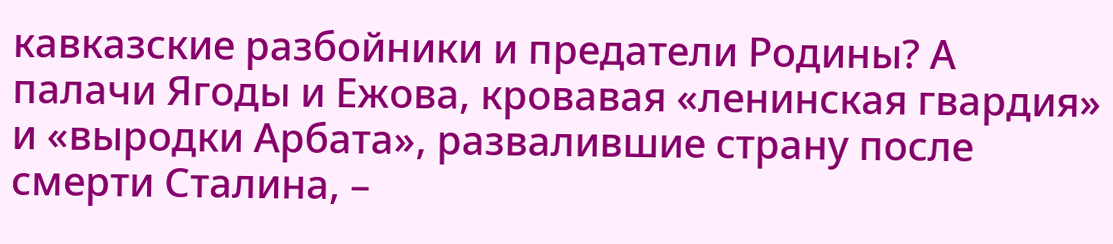кавказские разбойники и предатели Родины? А палачи Ягоды и Ежова, кровавая «ленинская гвардия» и «выродки Арбата», развалившие страну после смерти Сталина, –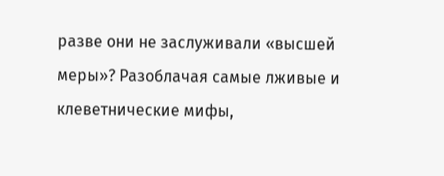разве они не заслуживали «высшей меры»? Разоблачая самые лживые и клеветнические мифы,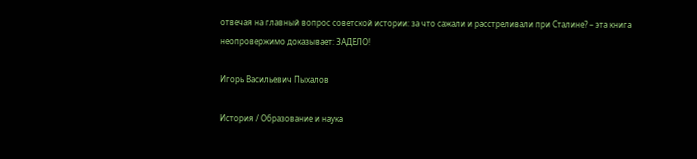отвечая на главный вопрос советской истории: за что сажали и расстреливали при Сталине? – эта книга неопровержимо доказывает: ЗАДЕЛО!

Игорь Васильевич Пыхалов

История / Образование и наука